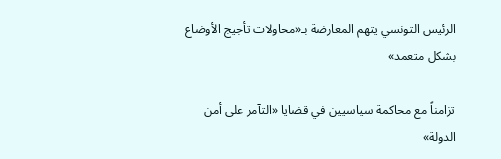الرئيس التونسي يتهم المعارضة بـ«محاولات تأجيج الأوضاع بشكل متعمد»

تزامناً مع محاكمة سياسيين في قضايا «التآمر على أمن الدولة»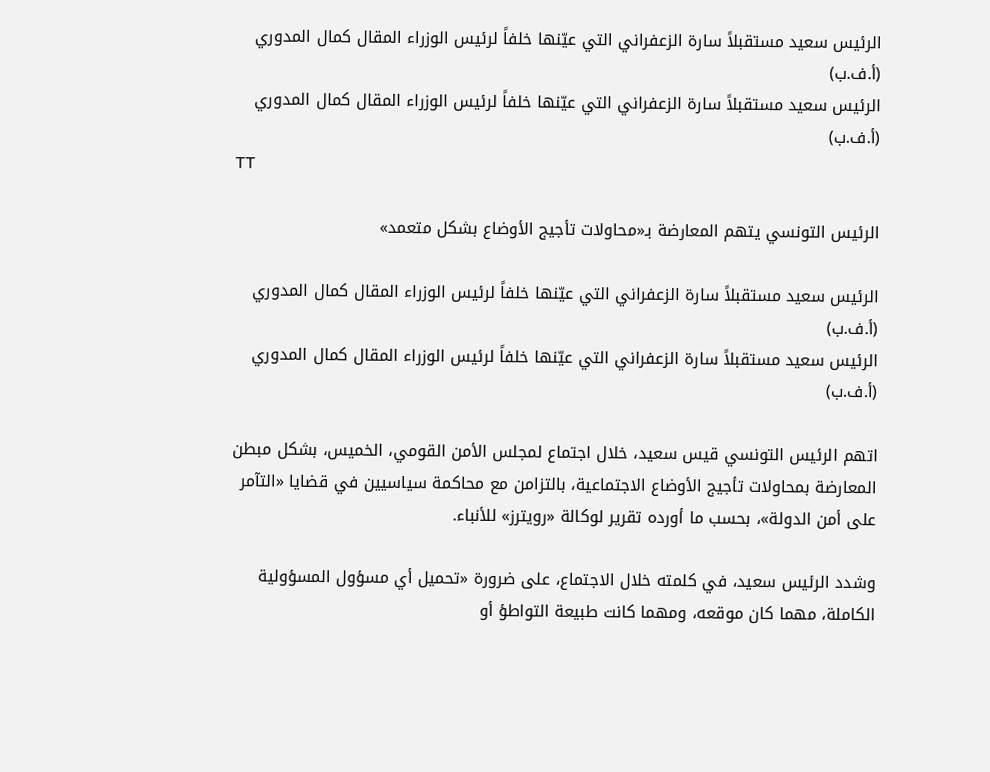الرئيس سعيد مستقبلاً سارة الزعفراني التي عيّنها خلفاً لرئيس الوزراء المقال كمال المدوري (أ.ف.ب)
الرئيس سعيد مستقبلاً سارة الزعفراني التي عيّنها خلفاً لرئيس الوزراء المقال كمال المدوري (أ.ف.ب)
TT

الرئيس التونسي يتهم المعارضة بـ«محاولات تأجيج الأوضاع بشكل متعمد»

الرئيس سعيد مستقبلاً سارة الزعفراني التي عيّنها خلفاً لرئيس الوزراء المقال كمال المدوري (أ.ف.ب)
الرئيس سعيد مستقبلاً سارة الزعفراني التي عيّنها خلفاً لرئيس الوزراء المقال كمال المدوري (أ.ف.ب)

اتهم الرئيس التونسي قيس سعيد، خلال اجتماع لمجلس الأمن القومي، الخميس، بشكل مبطن المعارضة بمحاولات تأجيج الأوضاع الاجتماعية، بالتزامن مع محاكمة سياسيين في قضايا «التآمر على أمن الدولة»، بحسب ما أورده تقرير لوكالة «رويترز» للأنباء.

وشدد الرئيس سعيد، في كلمته خلال الاجتماع، على ضرورة «تحميل أي مسؤول المسؤولية الكاملة، مهما كان موقعه، ومهما كانت طبيعة التواطؤ أو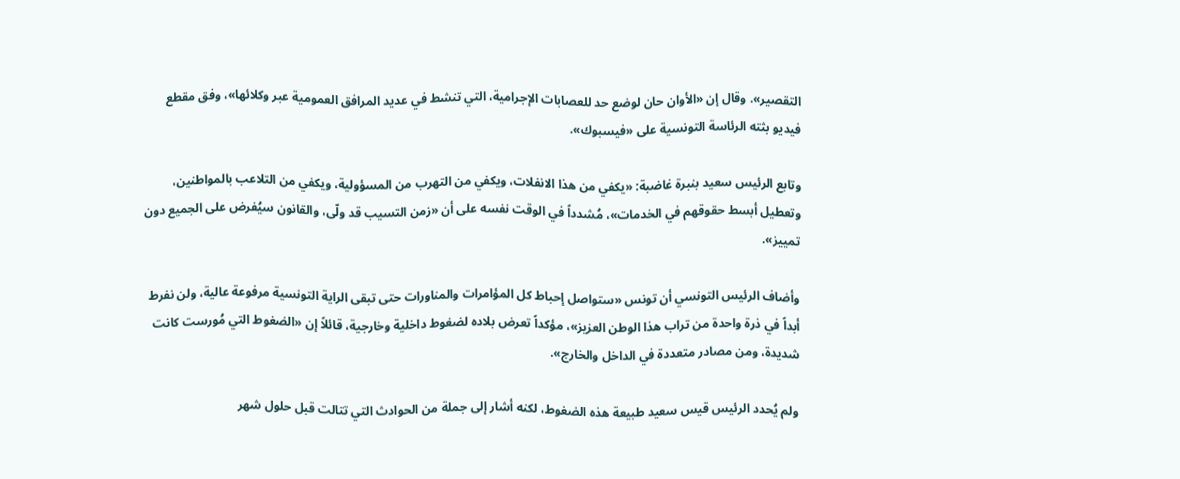التقصير». وقال إن «الأوان حان لوضع حد للعصابات الإجرامية، التي تنشط في عديد المرافق العمومية عبر وكلائها»، وفق مقطع فيديو بثته الرئاسة التونسية على «فيسبوك».

وتابع الرئيس سعيد بنبرة غاضبة: «يكفي من هذا الانفلات، ويكفي من التهرب من المسؤولية، ويكفي من التلاعب بالمواطنين، وتعطيل أبسط حقوقهم في الخدمات»، مُشدداً في الوقت نفسه على أن «زمن التسيب قد ولّى، والقانون سيُفرض على الجميع دون تمييز».

وأضاف الرئيس التونسي أن تونس «ستواصل إحباط كل المؤامرات والمناورات حتى تبقى الراية التونسية مرفوعة عالية، ولن نفرط أبداً في ذرة واحدة من تراب هذا الوطن العزيز»، مؤكداً تعرض بلاده لضغوط داخلية وخارجية، قائلاً إن «الضغوط التي مُورست كانت شديدة، ومن مصادر متعددة في الداخل والخارج».

ولم يُحدد الرئيس قيس سعيد طبيعة هذه الضغوط، لكنه أشار إلى جملة من الحوادث التي تتالت قبل حلول شهر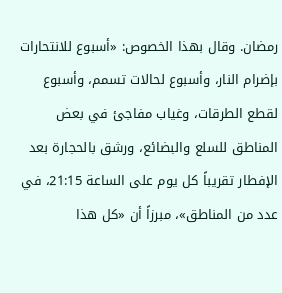رمضان. وقال بهذا الخصوص: «أسبوع للانتحارات بإضرام النار، وأسبوع لحالات تسمم، وأسبوع لقطع الطرقات، وغياب مفاجئ في بعض المناطق للسلع والبضائع، ورشق بالحجارة بعد الإفطار تقريباً كل يوم على الساعة 21:15، في عدد من المناطق»، مبرزاً أن «كل هذا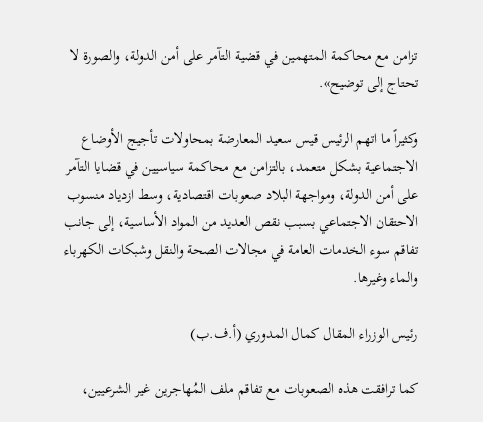تزامن مع محاكمة المتهمين في قضية التآمر على أمن الدولة، والصورة لا تحتاج إلى توضيح».

وكثيراً ما اتهم الرئيس قيس سعيد المعارضة بمحاولات تأجيج الأوضاع الاجتماعية بشكل متعمد، بالتزامن مع محاكمة سياسيين في قضايا التآمر على أمن الدولة، ومواجهة البلاد صعوبات اقتصادية، وسط ازدياد منسوب الاحتقان الاجتماعي بسبب نقص العديد من المواد الأساسية، إلى جانب تفاقم سوء الخدمات العامة في مجالات الصحة والنقل وشبكات الكهرباء والماء وغيرها.

رئيس الوزراء المقال كمال المدوري (أ.ف.ب)

كما ترافقت هذه الصعوبات مع تفاقم ملف المُهاجرين غير الشرعيين،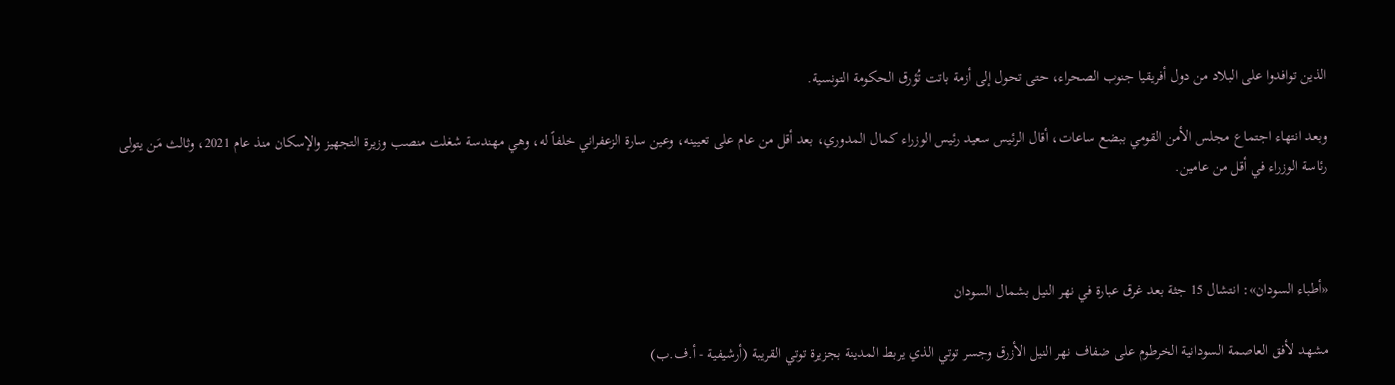الذين توافدوا على البلاد من دول أفريقيا جنوب الصحراء، حتى تحول إلى أزمة باتت تُؤرق الحكومة التونسية.

وبعد انتهاء اجتماع مجلس الأمن القومي ببضع ساعات، أقال الرئيس سعيد رئيس الوزراء كمال المدوري، بعد أقل من عام على تعيينه، وعين سارة الزعفراني خلفاً له، وهي مهندسة شغلت منصب وزيرة التجهيز والإسكان منذ عام 2021، وثالث مَن يتولى رئاسة الوزراء في أقل من عامين.



«أطباء السودان»: انتشال 15 جثة بعد غرق عبارة في نهر النيل بشمال السودان

مشهد لأفق العاصمة السودانية الخرطوم على ضفاف نهر النيل الأزرق وجسر توتي الذي يربط المدينة بجزيرة توتي القريبة (أرشيفية - أ.ف.ب)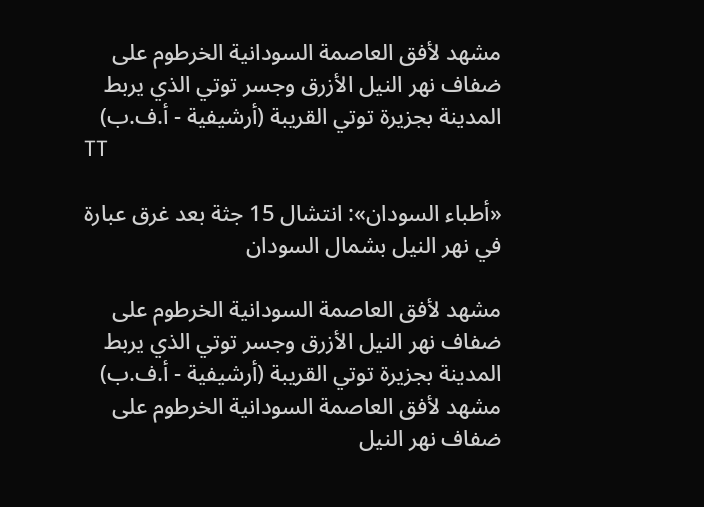مشهد لأفق العاصمة السودانية الخرطوم على ضفاف نهر النيل الأزرق وجسر توتي الذي يربط المدينة بجزيرة توتي القريبة (أرشيفية - أ.ف.ب)
TT

«أطباء السودان»: انتشال 15 جثة بعد غرق عبارة في نهر النيل بشمال السودان

مشهد لأفق العاصمة السودانية الخرطوم على ضفاف نهر النيل الأزرق وجسر توتي الذي يربط المدينة بجزيرة توتي القريبة (أرشيفية - أ.ف.ب)
مشهد لأفق العاصمة السودانية الخرطوم على ضفاف نهر النيل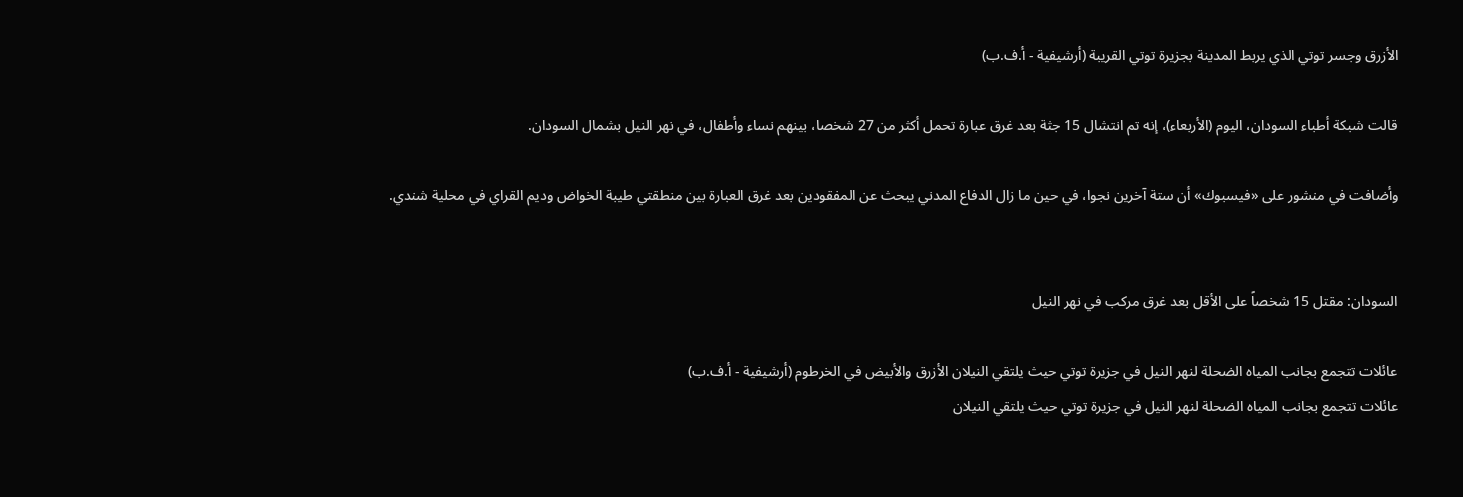الأزرق وجسر توتي الذي يربط المدينة بجزيرة توتي القريبة (أرشيفية - أ.ف.ب)

قالت شبكة أطباء السودان، اليوم (الأربعاء)، إنه تم انتشال 15 جثة بعد غرق عبارة تحمل أكثر من 27 شخصا، بينهم نساء وأطفال، في نهر النيل بشمال السودان.

وأضافت في منشور على «فيسبوك» أن ستة آخرين نجوا، في حين ما زال الدفاع المدني يبحث عن المفقودين بعد غرق العبارة بين منطقتي طيبة الخواض وديم القراي في محلية شندي.


السودان: مقتل 15 شخصاً على الأقل بعد غرق مركب في نهر النيل

عائلات تتجمع بجانب المياه الضحلة لنهر النيل في جزيرة توتي حيث يلتقي النيلان الأزرق والأبيض في الخرطوم (أرشيفية - أ.ف.ب)
عائلات تتجمع بجانب المياه الضحلة لنهر النيل في جزيرة توتي حيث يلتقي النيلان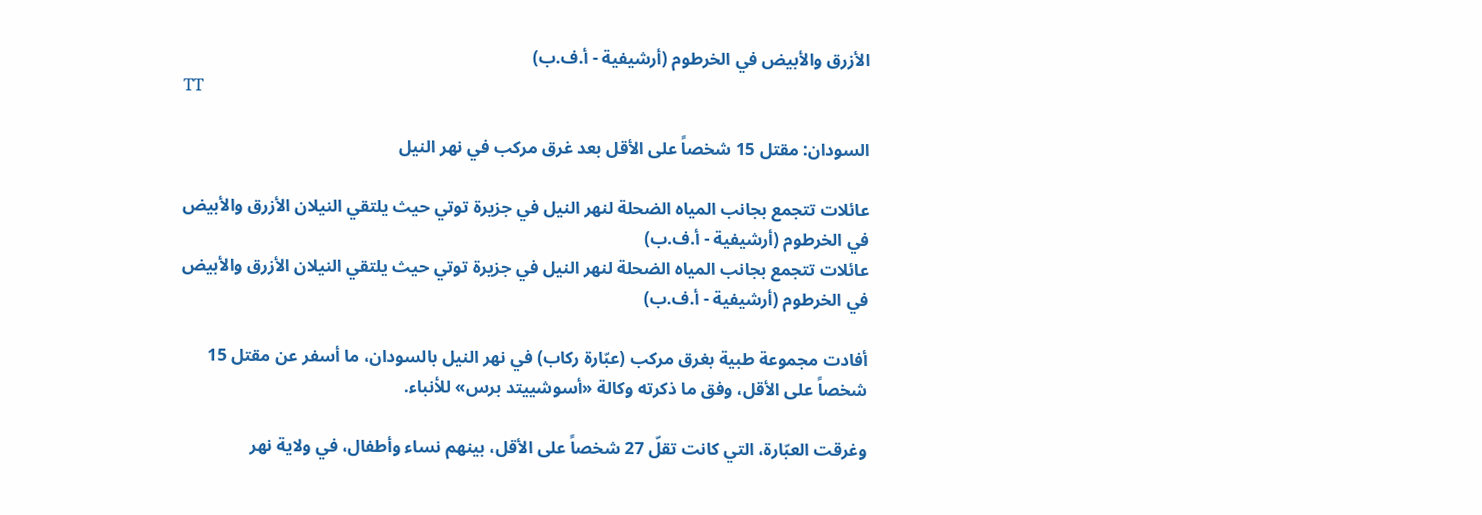الأزرق والأبيض في الخرطوم (أرشيفية - أ.ف.ب)
TT

السودان: مقتل 15 شخصاً على الأقل بعد غرق مركب في نهر النيل

عائلات تتجمع بجانب المياه الضحلة لنهر النيل في جزيرة توتي حيث يلتقي النيلان الأزرق والأبيض في الخرطوم (أرشيفية - أ.ف.ب)
عائلات تتجمع بجانب المياه الضحلة لنهر النيل في جزيرة توتي حيث يلتقي النيلان الأزرق والأبيض في الخرطوم (أرشيفية - أ.ف.ب)

أفادت مجموعة طبية بغرق مركب (عبّارة ركاب) في نهر النيل بالسودان، ما أسفر عن مقتل 15 شخصاً على الأقل، وفق ما ذكرته وكالة «أسوشييتد برس» للأنباء.

وغرقت العبّارة، التي كانت تقلّ 27 شخصاً على الأقل، بينهم نساء وأطفال، في ولاية نهر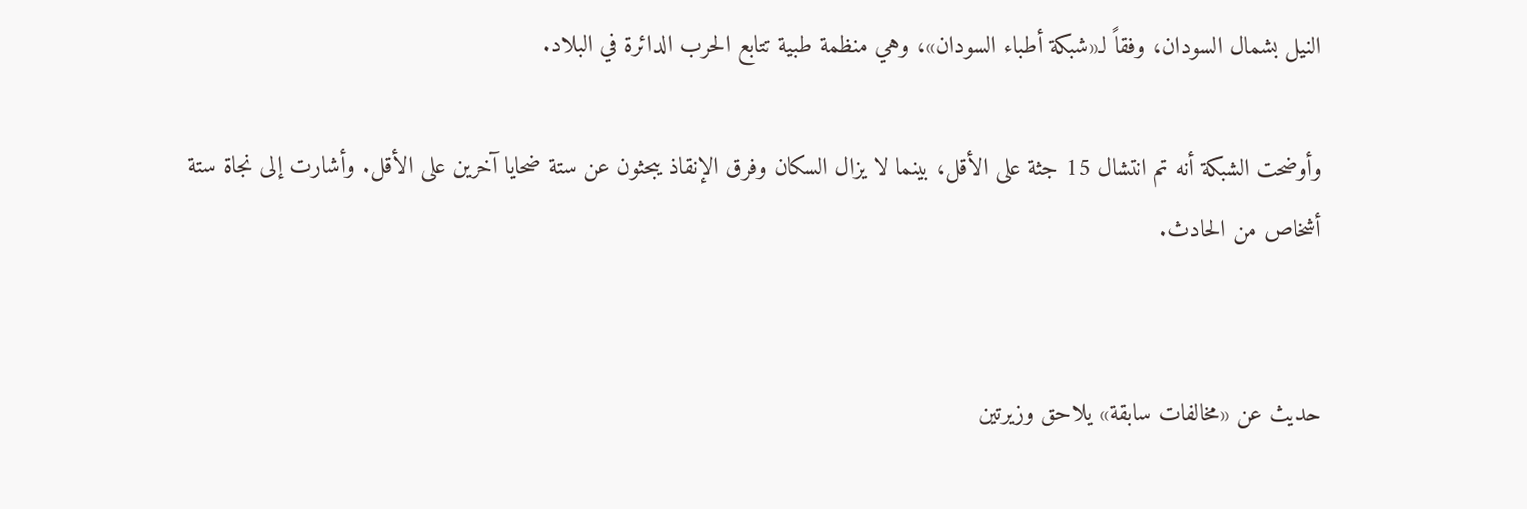النيل بشمال السودان، وفقاً لـ«شبكة أطباء السودان»، وهي منظمة طبية تتابع الحرب الدائرة في البلاد.

وأوضحت الشبكة أنه تم انتشال 15 جثة على الأقل، بينما لا يزال السكان وفرق الإنقاذ يبحثون عن ستة ضحايا آخرين على الأقل. وأشارت إلى نجاة ستة أشخاص من الحادث.


حديث عن «مخالفات سابقة» يلاحق وزيرتين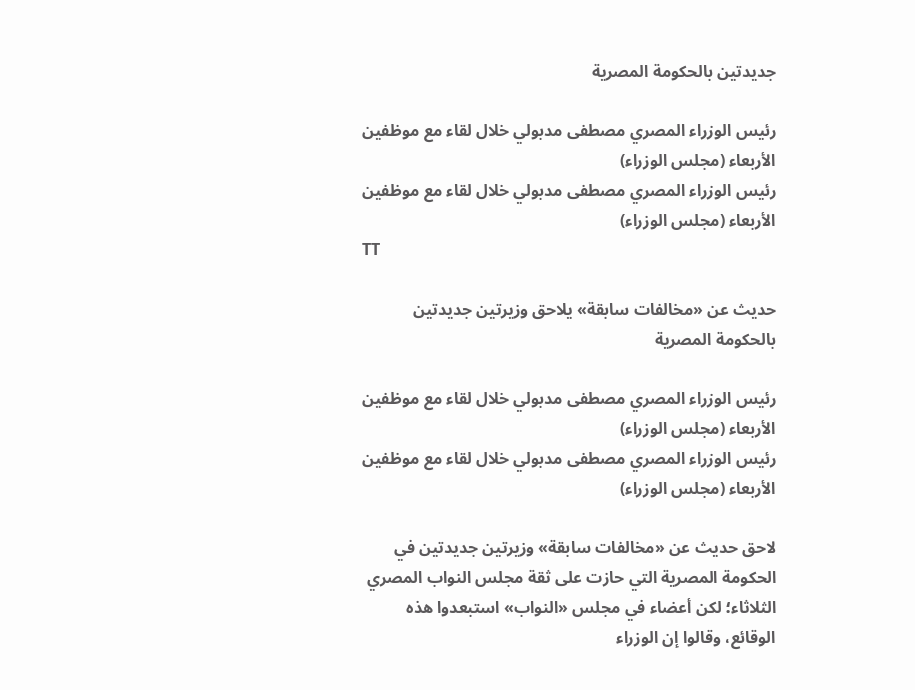جديدتين بالحكومة المصرية

رئيس الوزراء المصري مصطفى مدبولي خلال لقاء مع موظفين الأربعاء (مجلس الوزراء)
رئيس الوزراء المصري مصطفى مدبولي خلال لقاء مع موظفين الأربعاء (مجلس الوزراء)
TT

حديث عن «مخالفات سابقة» يلاحق وزيرتين جديدتين بالحكومة المصرية

رئيس الوزراء المصري مصطفى مدبولي خلال لقاء مع موظفين الأربعاء (مجلس الوزراء)
رئيس الوزراء المصري مصطفى مدبولي خلال لقاء مع موظفين الأربعاء (مجلس الوزراء)

لاحق حديث عن «مخالفات سابقة» وزيرتين جديدتين في الحكومة المصرية التي حازت على ثقة مجلس النواب المصري الثلاثاء؛ لكن أعضاء في مجلس «النواب» استبعدوا هذه الوقائع، وقالوا إن الوزراء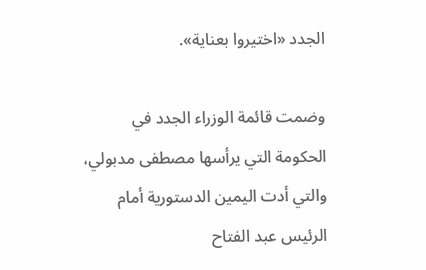الجدد «اختيروا بعناية».

وضمت قائمة الوزراء الجدد في الحكومة التي يرأسها مصطفى مدبولي، والتي أدت اليمين الدستورية أمام الرئيس عبد الفتاح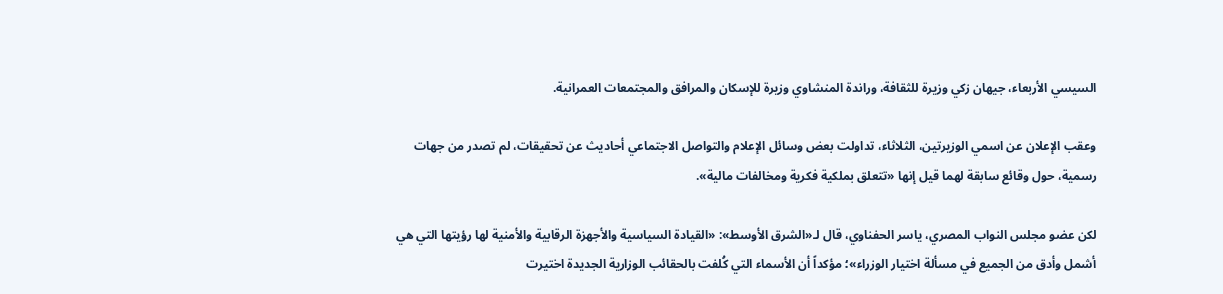السيسي الأربعاء، جيهان زكي وزيرة للثقافة، وراندة المنشاوي وزيرة للإسكان والمرافق والمجتمعات العمرانية.

وعقب الإعلان عن اسمي الوزيرتين، الثلاثاء، تداولت بعض وسائل الإعلام والتواصل الاجتماعي أحاديث عن تحقيقات، لم تصدر من جهات رسمية، حول وقائع سابقة لهما قيل إنها «تتعلق بملكية فكرية ومخالفات مالية».

لكن عضو مجلس النواب المصري، ياسر الحفناوي، قال لـ«الشرق الأوسط»: «القيادة السياسية والأجهزة الرقابية والأمنية لها رؤيتها التي هي أشمل وأدق من الجميع في مسألة اختيار الوزراء»؛ مؤكداً أن الأسماء التي كُلفت بالحقائب الوزارية الجديدة اختيرت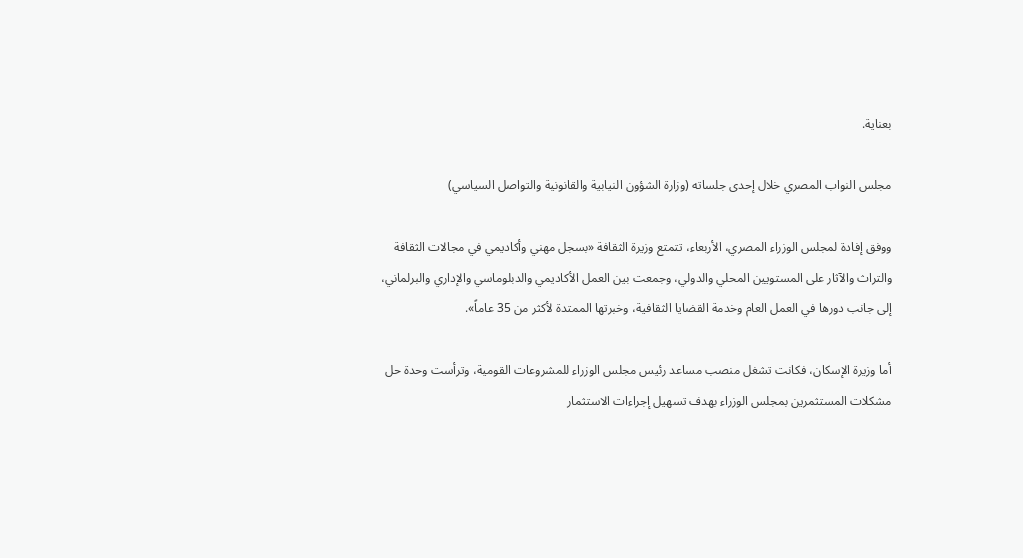بعناية.

مجلس النواب المصري خلال إحدى جلساته (وزارة الشؤون النيابية والقانونية والتواصل السياسي)

ووفق إفادة لمجلس الوزراء المصري، الأربعاء، تتمتع وزيرة الثقافة «بسجل مهني وأكاديمي في مجالات الثقافة والتراث والآثار على المستويين المحلي والدولي، وجمعت بين العمل الأكاديمي والدبلوماسي والإداري والبرلماني، إلى جانب دورها في العمل العام وخدمة القضايا الثقافية، وخبرتها الممتدة لأكثر من 35 عاماً».

أما وزيرة الإسكان، فكانت تشغل منصب مساعد رئيس مجلس الوزراء للمشروعات القومية، وترأست وحدة حل مشكلات المستثمرين بمجلس الوزراء بهدف تسهيل إجراءات الاستثمار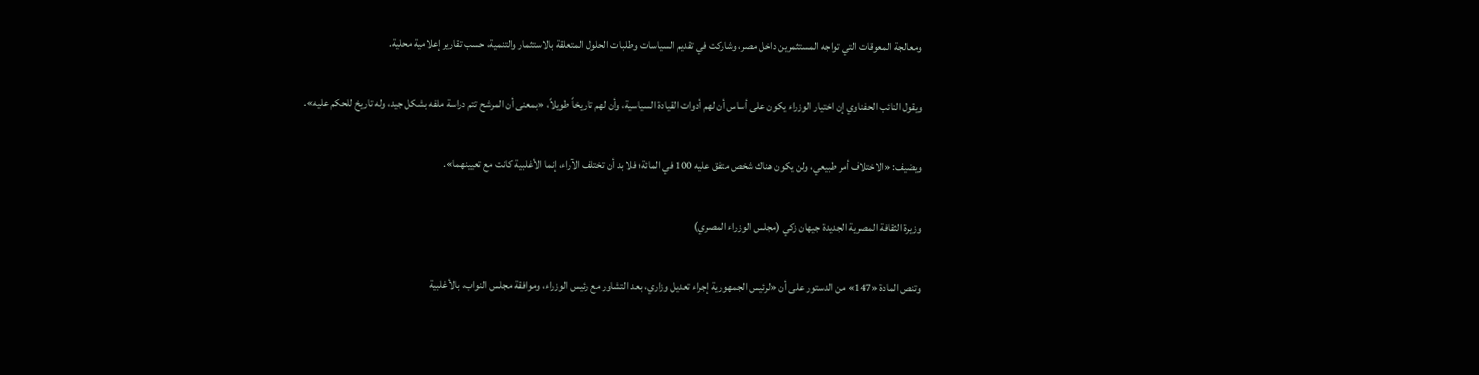ومعالجة المعوقات التي تواجه المستثمرين داخل مصر، وشاركت في تقديم السياسات وطلبات الحلول المتعلقة بالاستثمار والتنمية، حسب تقارير إعلامية محلية.

ويقول النائب الحفناوي إن اختيار الوزراء يكون على أساس أن لهم أدوات القيادة السياسية، وأن لهم تاريخاً طويلاً، «بمعنى أن المرشح تتم دراسة ملفه بشكل جيد، وله تاريخ للحكم عليه».

ويضيف: «الاختلاف أمر طبيعي، ولن يكون هناك شخص متفق عليه 100 في المائة؛ فلا بد أن تختلف الآراء، إنما الأغلبية كانت مع تعيينهما».

وزيرة الثقافة المصرية الجديدة جيهان زكي (مجلس الوزراء المصري)

وتنص المادة «147» من الدستور على أن «لرئيس الجمهورية إجراء تعديل وزاري، بعد التشاور مع رئيس الوزراء، وموافقة مجلس النواب، بالأغلبية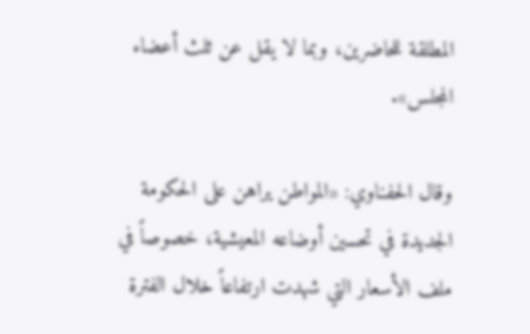المطلقة للحاضرين، وبما لا يقل عن ثلث أعضاء المجلس».

وقال الحفناوي: «المواطن يراهن على الحكومة الجديدة في تحسين أوضاعه المعيشية، خصوصاً في ملف الأسعار التي شهدت ارتفاعاً خلال الفترة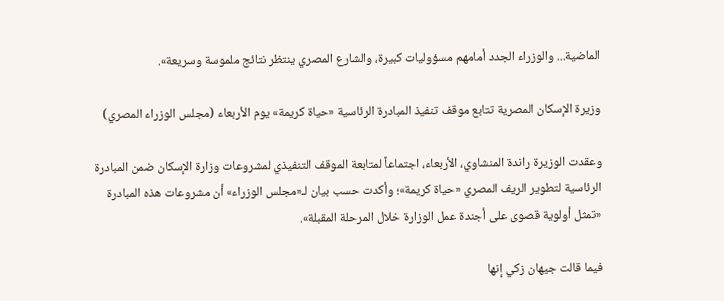الماضية... والوزراء الجدد أمامهم مسؤوليات كبيرة، والشارع المصري ينتظر نتائج ملموسة وسريعة».

وزيرة الإسكان المصرية تتابع موقف تنفيذ المبادرة الرئاسية «حياة كريمة» يوم الأربعاء (مجلس الوزراء المصري)

وعقدت الوزيرة راندة المنشاوي، الأربعاء، اجتماعاً لمتابعة الموقف التنفيذي لمشروعات وزارة الإسكان ضمن المبادرة الرئاسية لتطوير الريف المصري «حياة كريمة»؛ وأكدت حسب بيان لـ«مجلس الوزراء» أن مشروعات هذه المبادرة «تمثل أولوية قصوى على أجندة عمل الوزارة خلال المرحلة المقبلة».

فيما قالت جيهان زكي إنها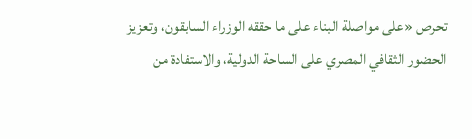تحرص «على مواصلة البناء على ما حققه الوزراء السابقون، وتعزيز الحضور الثقافي المصري على الساحة الدولية، والاستفادة من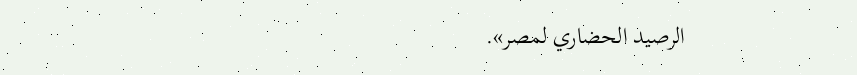الرصيد الحضاري لمصر».